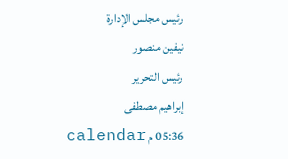رئيس مجلس الإدارة
نيفين منصور
رئيس التحرير
إبراهيم مصطفى
05:36 م calendar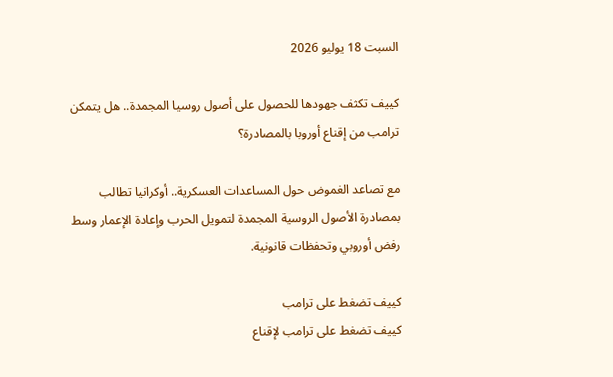السبت 18 يوليو 2026

كييف تكثف جهودها للحصول على أصول روسيا المجمدة.. هل يتمكن ترامب من إقناع أوروبا بالمصادرة؟

مع تصاعد الغموض حول المساعدات العسكرية.. أوكرانيا تطالب بمصادرة الأصول الروسية المجمدة لتمويل الحرب وإعادة الإعمار وسط رفض أوروبي وتحفظات قانونية.

كييف تضغط على ترامب
كييف تضغط على ترامب لإقناع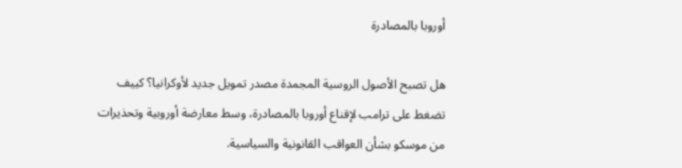أوروبا بالمصادرة

هل تصبح الأصول الروسية المجمدة مصدر تمويل جديد لأوكرانيا؟ كييف تضغط على ترامب لإقناع أوروبا بالمصادرة، وسط معارضة أوروبية وتحذيرات من موسكو بشأن العواقب القانونية والسياسية.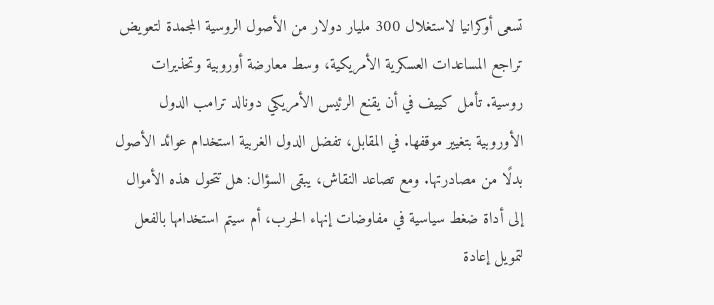تسعى أوكرانيا لاستغلال 300 مليار دولار من الأصول الروسية المجمدة لتعويض تراجع المساعدات العسكرية الأمريكية، وسط معارضة أوروبية وتحذيرات روسية. تأمل كييف في أن يقنع الرئيس الأمريكي دونالد ترامب الدول الأوروبية بتغيير موقفها. في المقابل، تفضل الدول الغربية استخدام عوائد الأصول بدلًا من مصادرتها. ومع تصاعد النقاش، يبقى السؤال: هل تتحول هذه الأموال إلى أداة ضغط سياسية في مفاوضات إنهاء الحرب، أم سيتم استخدامها بالفعل لتمويل إعادة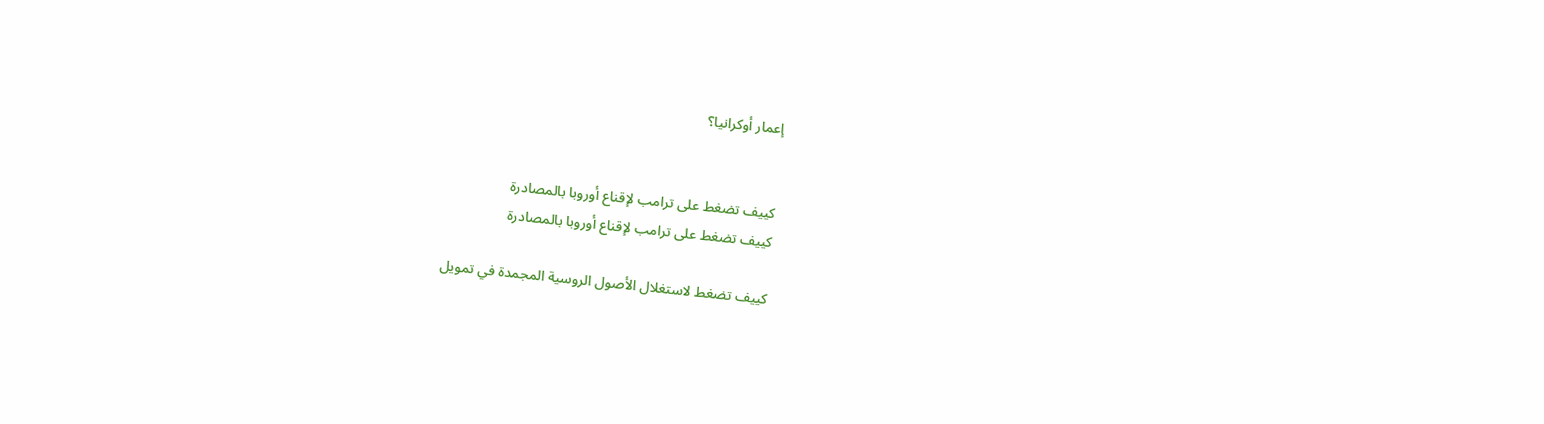إعمار أوكرانيا؟


كييف تضغط على ترامب لإقناع أوروبا بالمصادرة
كييف تضغط على ترامب لإقناع أوروبا بالمصادرة

كييف تضغط لاستغلال الأصول الروسية المجمدة في تمويل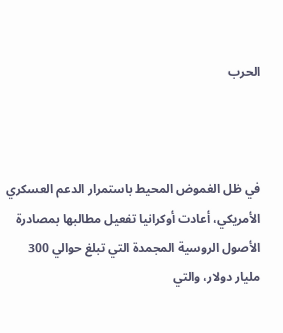الحرب



في ظل الغموض المحيط باستمرار الدعم العسكري الأمريكي، أعادت أوكرانيا تفعيل مطالبها بمصادرة الأصول الروسية المجمدة التي تبلغ حوالي 300 مليار دولار، والتي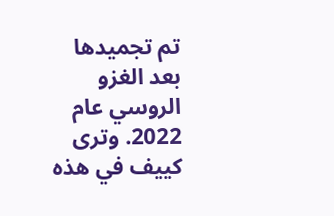تم تجميدها بعد الغزو الروسي عام 2022. وترى كييف في هذه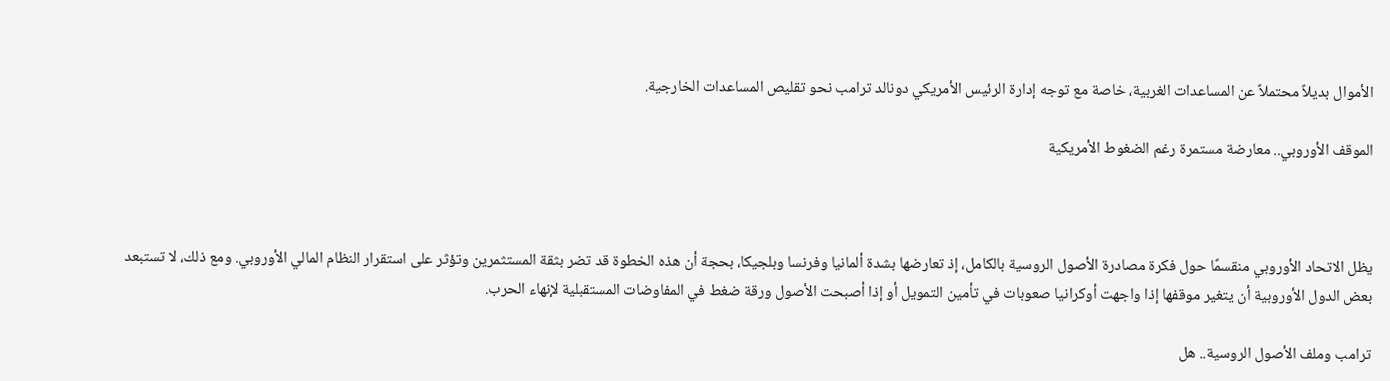الأموال بديلاً محتملاً عن المساعدات الغربية، خاصة مع توجه إدارة الرئيس الأمريكي دونالد ترامب نحو تقليص المساعدات الخارجية.

الموقف الأوروبي.. معارضة مستمرة رغم الضغوط الأمريكية



يظل الاتحاد الأوروبي منقسمًا حول فكرة مصادرة الأصول الروسية بالكامل، إذ تعارضها بشدة ألمانيا وفرنسا وبلجيكا، بحجة أن هذه الخطوة قد تضر بثقة المستثمرين وتؤثر على استقرار النظام المالي الأوروبي. ومع ذلك، لا تستبعد بعض الدول الأوروبية أن يتغير موقفها إذا واجهت أوكرانيا صعوبات في تأمين التمويل أو إذا أصبحت الأصول ورقة ضغط في المفاوضات المستقبلية لإنهاء الحرب.

ترامب وملف الأصول الروسية.. هل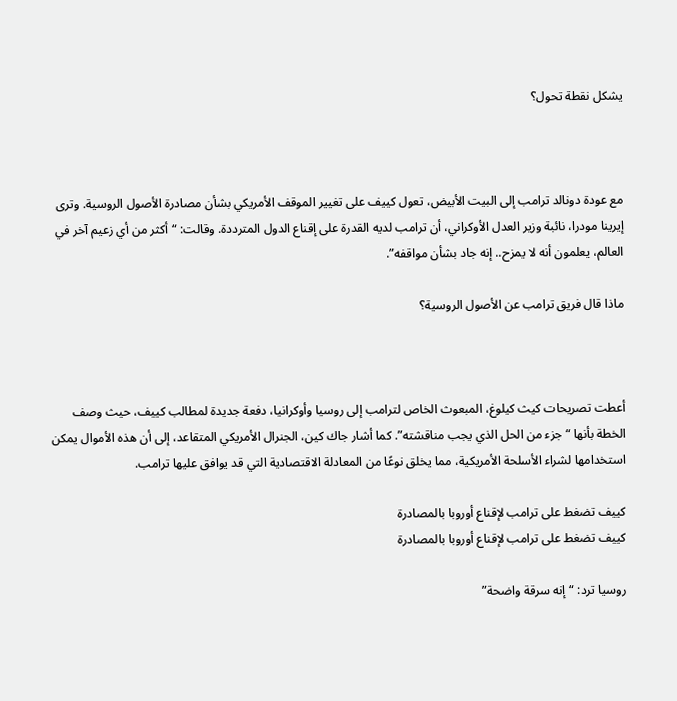يشكل نقطة تحول؟



مع عودة دونالد ترامب إلى البيت الأبيض، تعول كييف على تغيير الموقف الأمريكي بشأن مصادرة الأصول الروسية. وترى إيرينا مودرا، نائبة وزير العدل الأوكراني، أن ترامب لديه القدرة على إقناع الدول المترددة. وقالت: “أكثر من أي زعيم آخر في العالم، يعلمون أنه لا يمزح.. إنه جاد بشأن مواقفه”.

ماذا قال فريق ترامب عن الأصول الروسية؟



أعطت تصريحات كيث كيلوغ، المبعوث الخاص لترامب إلى روسيا وأوكرانيا، دفعة جديدة لمطالب كييف، حيث وصف الخطة بأنها “جزء من الحل الذي يجب مناقشته”. كما أشار جاك كين، الجنرال الأمريكي المتقاعد، إلى أن هذه الأموال يمكن استخدامها لشراء الأسلحة الأمريكية، مما يخلق نوعًا من المعادلة الاقتصادية التي قد يوافق عليها ترامب.

كييف تضغط على ترامب لإقناع أوروبا بالمصادرة
كييف تضغط على ترامب لإقناع أوروبا بالمصادرة

روسيا ترد: “إنه سرقة واضحة”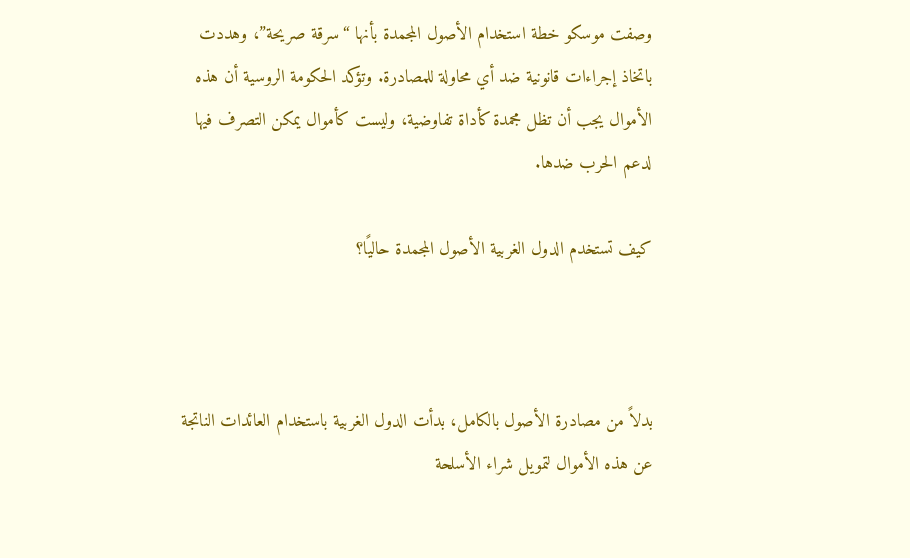وصفت موسكو خطة استخدام الأصول المجمدة بأنها “سرقة صريحة”، وهددت باتخاذ إجراءات قانونية ضد أي محاولة للمصادرة. وتؤكد الحكومة الروسية أن هذه الأموال يجب أن تظل مجمدة كأداة تفاوضية، وليست كأموال يمكن التصرف فيها لدعم الحرب ضدها.

كيف تستخدم الدول الغربية الأصول المجمدة حاليًا؟



بدلاً من مصادرة الأصول بالكامل، بدأت الدول الغربية باستخدام العائدات الناتجة عن هذه الأموال لتمويل شراء الأسلحة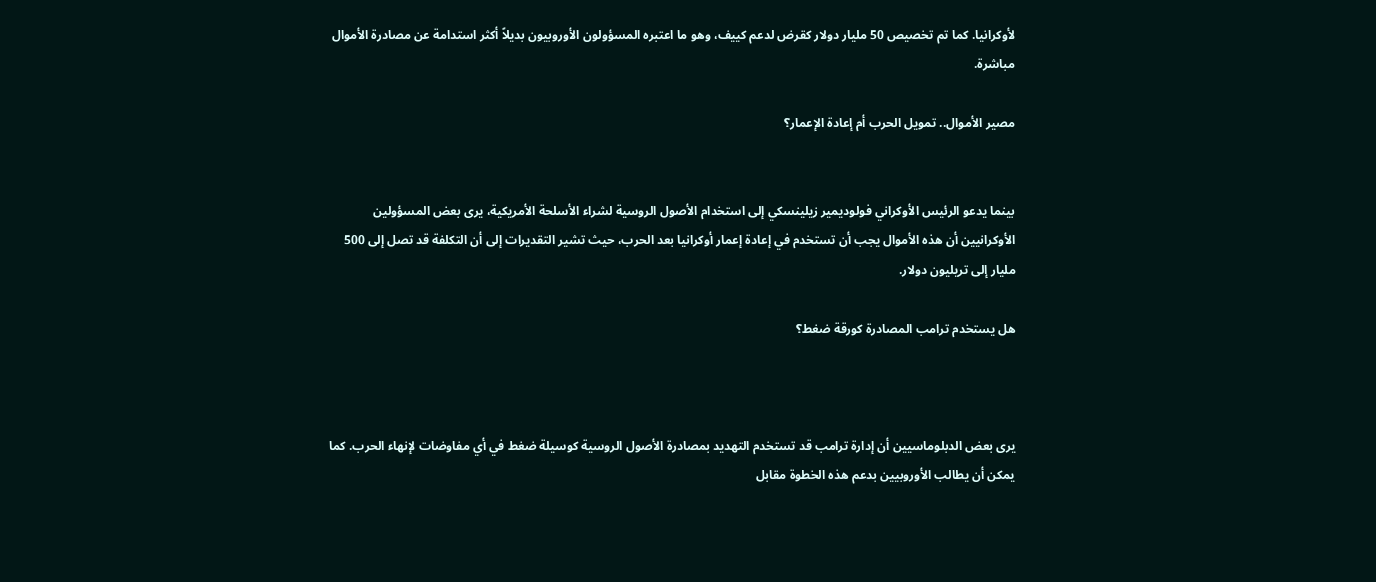لأوكرانيا. كما تم تخصيص 50 مليار دولار كقرض لدعم كييف، وهو ما اعتبره المسؤولون الأوروبيون بديلاً أكثر استدامة عن مصادرة الأموال مباشرة.

مصير الأموال.. تمويل الحرب أم إعادة الإعمار؟


بينما يدعو الرئيس الأوكراني فولوديمير زيلينسكي إلى استخدام الأصول الروسية لشراء الأسلحة الأمريكية، يرى بعض المسؤولين الأوكرانيين أن هذه الأموال يجب أن تستخدم في إعادة إعمار أوكرانيا بعد الحرب، حيث تشير التقديرات إلى أن التكلفة قد تصل إلى 500 مليار إلى تريليون دولار.

هل يستخدم ترامب المصادرة كورقة ضغط؟



يرى بعض الدبلوماسيين أن إدارة ترامب قد تستخدم التهديد بمصادرة الأصول الروسية كوسيلة ضغط في أي مفاوضات لإنهاء الحرب. كما يمكن أن يطالب الأوروبيين بدعم هذه الخطوة مقابل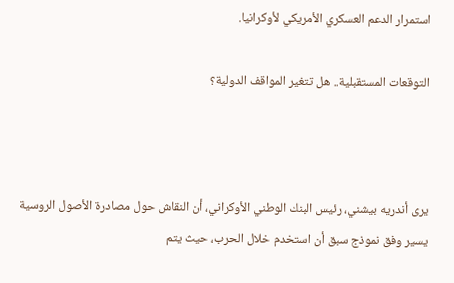استمرار الدعم العسكري الأمريكي لأوكرانيا.

التوقعات المستقبلية.. هل تتغير المواقف الدولية؟



يرى أندريه بيشني، رئيس البنك الوطني الأوكراني، أن النقاش حول مصادرة الأصول الروسية يسير وفق نموذج سبق أن استخدم خلال الحرب، حيث يتم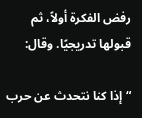رفض الفكرة أولاً، ثم قبولها تدريجيًا. وقال:

“إذا كنا نتحدث عن حرب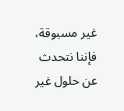غير مسبوقة، فإننا نتحدث عن حلول غير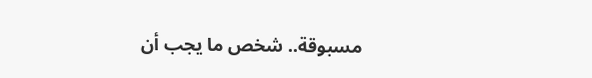مسبوقة.. شخص ما يجب أن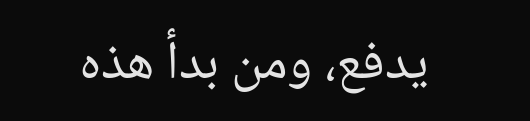يدفع، ومن بدأ هذه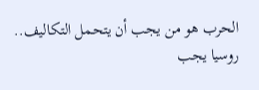الحرب هو من يجب أن يتحمل التكاليف.. روسيا يجب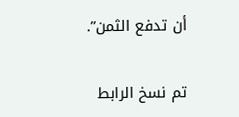أن تدفع الثمن”.

تم نسخ الرابط